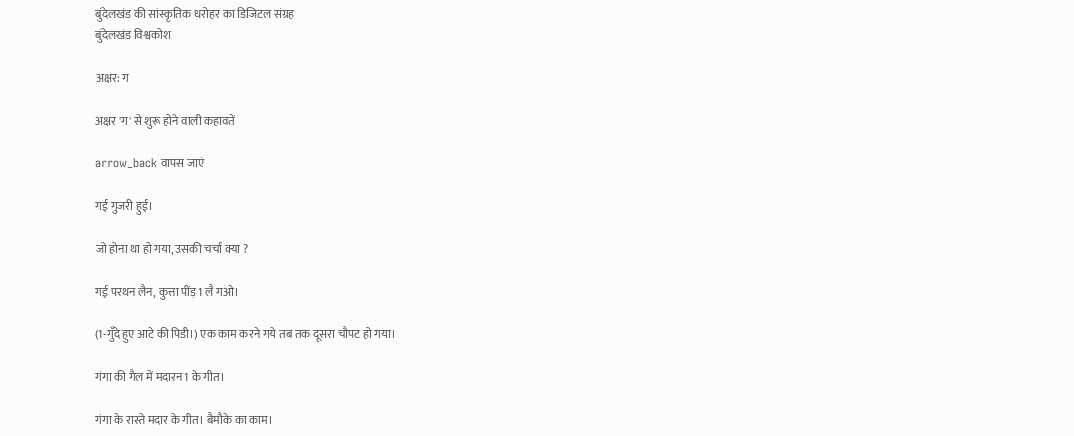बुंदेलखंड की सांस्कृतिक धरोहर का डिजिटल संग्रह
बुंदेलखंड विश्वकोश

अक्षर: ग

अक्षर 'ग' से शुरू होने वाली कहावतें

arrow_back वापस जाएं

गई गुजरी हुई।

जो होना था हो गया, उसकी चर्चा क्या ?

गई परथन लैन, कुत्ता पींड़1 लै गओ।

(1-गुँदे हुए आटे की पिडी।) एक काम करने गये तब तक दूसरा चौपट हो गया।

गंगा की गैल में मदारन1 के गीत।

गंगा के रास्ते मदार के गीत। बैमौके का काम।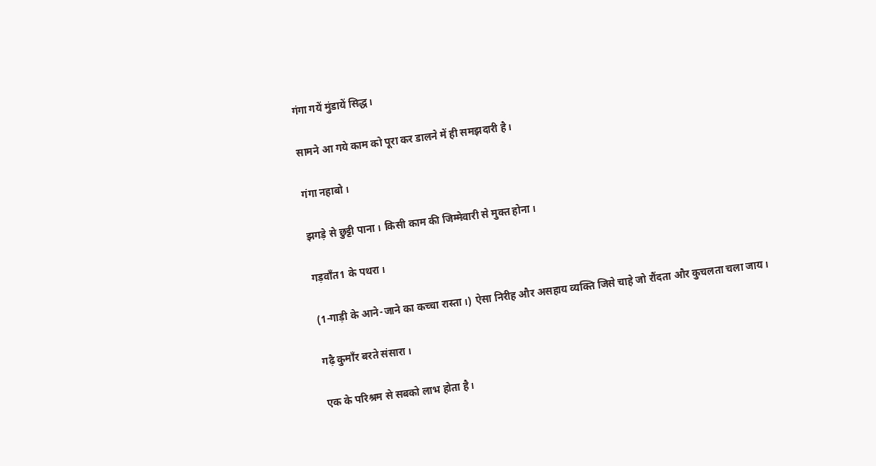गंगा गयें मुंडायें सिद्ध।

सामने आ गये काम को पूरा कर डालने में ही समझदारी है।

गंगा नहाबो।

झगड़े से छुट्टी पाना। किसी काम की जिम्मेवारी से मुक्त होना।

गड़वाँत1 के पथरा।

(1-गाड़ी के आने-जाने का कच्चा रास्ता।) ऐसा निरीह और असहाय व्यक्ति जिसे चाहे जो रौंदता और कुचलता चला जाय।

गढ़ै कुमाँर बरते संसारा।

एक के परिश्रम से सबको लाभ होता है।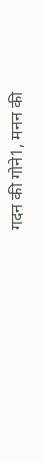गदन की गोने1, मनन की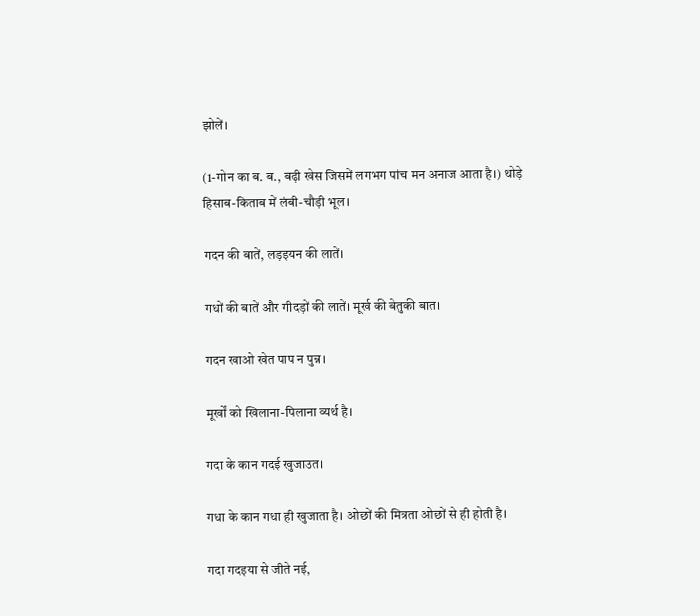झोलें।

(1-गोन का ब. ब., बढ़ी खेस जिसमें लगभग पांच मन अनाज आता है।) थोड़े हिसाब-किताब में लंबी-चौड़ी भूल।

गदन की बातें, लड़इयन की लातें।

गधों की बातें और गीदड़ों की लातें। मूर्ख की बेतुकी बात।

गदन खाओ खेत पाप न पुन्न।

मूर्खों को खिलाना-पिलाना व्यर्थ है।

गदा के कान गदई खुजाउत।

गधा के कान गधा ही खुजाता है। ओछों की मित्रता ओछों से ही होती है।

गदा गदइया से जीते नई,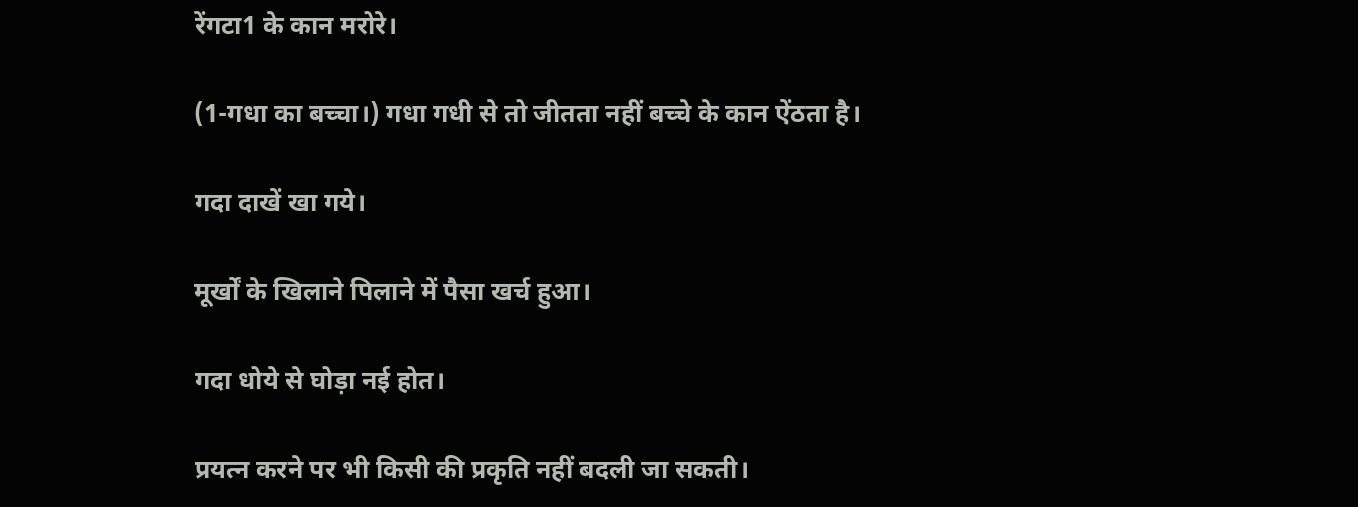रेंगटा1 के कान मरोरे।

(1-गधा का बच्चा।) गधा गधी से तो जीतता नहीं बच्चे के कान ऐंठता है।

गदा दाखें खा गये।

मूर्खों के खिलाने पिलाने में पैसा खर्च हुआ।

गदा धोये से घोड़ा नई होत।

प्रयत्न करने पर भी किसी की प्रकृति नहीं बदली जा सकती।